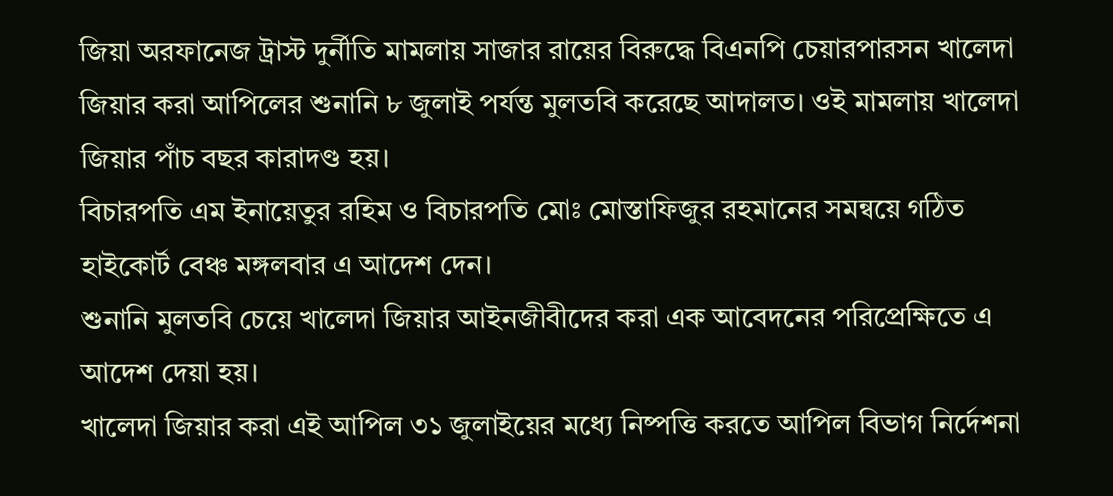জিয়া অরফানেজ ট্রাস্ট দুর্নীতি মামলায় সাজার রায়ের বিরুদ্ধে বিএনপি চেয়ারপারসন খালেদা জিয়ার করা আপিলের শুনানি ৮ জুলাই পর্যন্ত মুলতবি করেছে আদালত। ওই মামলায় খালেদা জিয়ার পাঁচ বছর কারাদণ্ড হয়।
বিচারপতি এম ইনায়েতুর রহিম ও বিচারপতি মোঃ মোস্তাফিজুর রহমানের সমন্বয়ে গঠিত হাইকোর্ট বেঞ্চ মঙ্গলবার এ আদেশ দেন।
শুনানি মুলতবি চেয়ে খালেদা জিয়ার আইনজীবীদের করা এক আবেদনের পরিপ্রেক্ষিতে এ আদেশ দেয়া হয়।
খালেদা জিয়ার করা এই আপিল ৩১ জুলাইয়ের মধ্যে নিষ্পত্তি করতে আপিল বিভাগ নির্দেশনা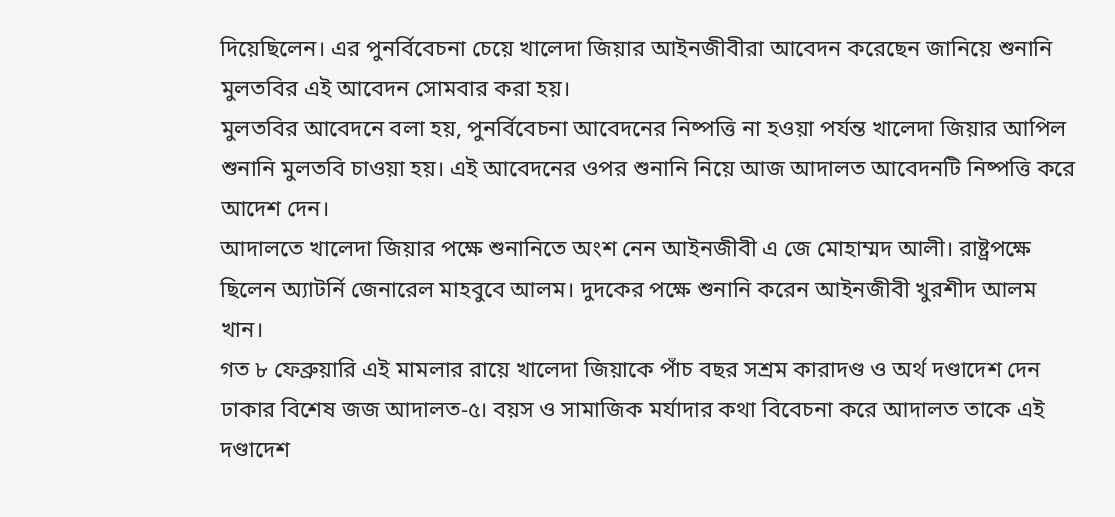দিয়েছিলেন। এর পুনর্বিবেচনা চেয়ে খালেদা জিয়ার আইনজীবীরা আবেদন করেছেন জানিয়ে শুনানি মুলতবির এই আবেদন সোমবার করা হয়।
মুলতবির আবেদনে বলা হয়, পুনর্বিবেচনা আবেদনের নিষ্পত্তি না হওয়া পর্যন্ত খালেদা জিয়ার আপিল শুনানি মুলতবি চাওয়া হয়। এই আবেদনের ওপর শুনানি নিয়ে আজ আদালত আবেদনটি নিষ্পত্তি করে আদেশ দেন।
আদালতে খালেদা জিয়ার পক্ষে শুনানিতে অংশ নেন আইনজীবী এ জে মোহাম্মদ আলী। রাষ্ট্রপক্ষে ছিলেন অ্যাটর্নি জেনারেল মাহবুবে আলম। দুদকের পক্ষে শুনানি করেন আইনজীবী খুরশীদ আলম খান।
গত ৮ ফেব্রুয়ারি এই মামলার রায়ে খালেদা জিয়াকে পাঁচ বছর সশ্রম কারাদণ্ড ও অর্থ দণ্ডাদেশ দেন ঢাকার বিশেষ জজ আদালত-৫। বয়স ও সামাজিক মর্যাদার কথা বিবেচনা করে আদালত তাকে এই দণ্ডাদেশ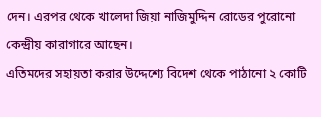দেন। এরপর থেকে খালেদা জিয়া নাজিমুদ্দিন রোডের পুরোনো কেন্দ্রীয় কারাগারে আছেন।
এতিমদের সহায়তা করার উদ্দেশ্যে বিদেশ থেকে পাঠানো ২ কোটি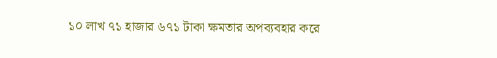১০ লাখ ৭১ হাজার ৬৭১ টাকা ক্ষমতার অপব্যবহার করে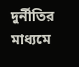দুর্নীতির মাধ্যমে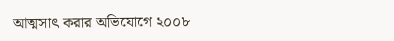আত্মসাৎ করার অভিযোগে ২০০৮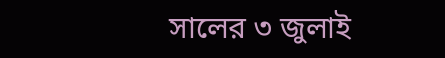সালের ৩ জুলাই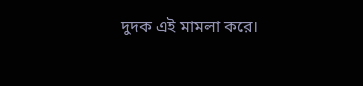দুদক এই মামলা করে।